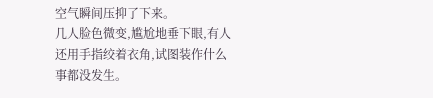空气瞬间压抑了下来。
几人脸色微变,尴尬地垂下眼,有人还用手指绞着衣角,试图装作什么事都没发生。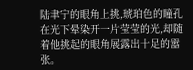陆聿宁的眼角上挑,琥珀色的瞳孔在光下晕染开一片莹莹的光,却随着他挑起的眼角展露出十足的嚣张。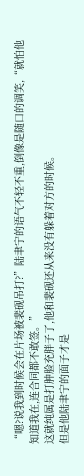“嗯?说我到时候会在片场被裴砚吊打?”陆聿宁的语气不轻不重,倒像是随口的调笑,“就怕他知道我在,连合同都不敢签。”
这就纯属是打肿脸充胖子了,他和裴砚还从来没有躲着对方的时候。
但是他陆聿宁的面子才是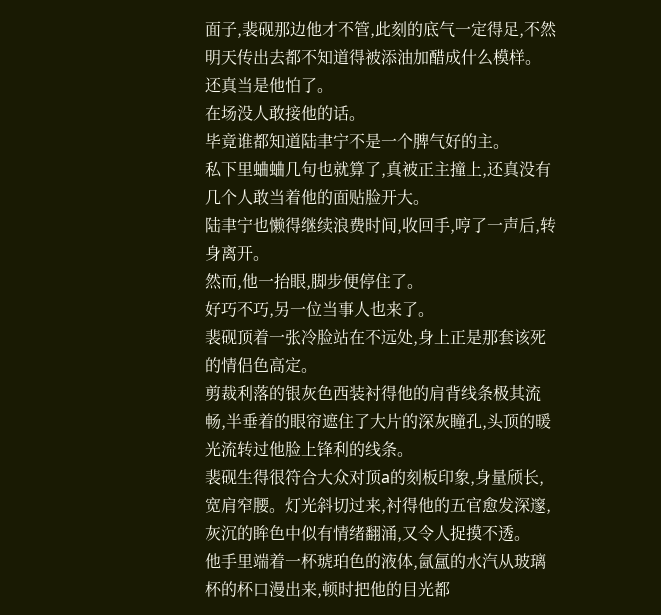面子,裴砚那边他才不管,此刻的底气一定得足,不然明天传出去都不知道得被添油加醋成什么模样。
还真当是他怕了。
在场没人敢接他的话。
毕竟谁都知道陆聿宁不是一个脾气好的主。
私下里蛐蛐几句也就算了,真被正主撞上,还真没有几个人敢当着他的面贴脸开大。
陆聿宁也懒得继续浪费时间,收回手,哼了一声后,转身离开。
然而,他一抬眼,脚步便停住了。
好巧不巧,另一位当事人也来了。
裴砚顶着一张冷脸站在不远处,身上正是那套该死的情侣色高定。
剪裁利落的银灰色西装衬得他的肩背线条极其流畅,半垂着的眼帘遮住了大片的深灰瞳孔,头顶的暖光流转过他脸上锋利的线条。
裴砚生得很符合大众对顶a的刻板印象,身量颀长,宽肩窄腰。灯光斜切过来,衬得他的五官愈发深邃,灰沉的眸色中似有情绪翻涌,又令人捉摸不透。
他手里端着一杯琥珀色的液体,氤氲的水汽从玻璃杯的杯口漫出来,顿时把他的目光都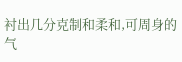衬出几分克制和柔和,可周身的气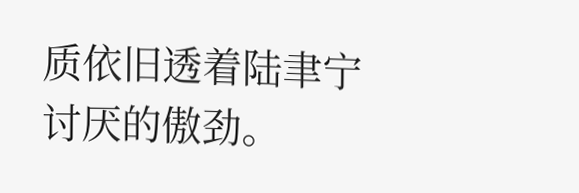质依旧透着陆聿宁讨厌的傲劲。